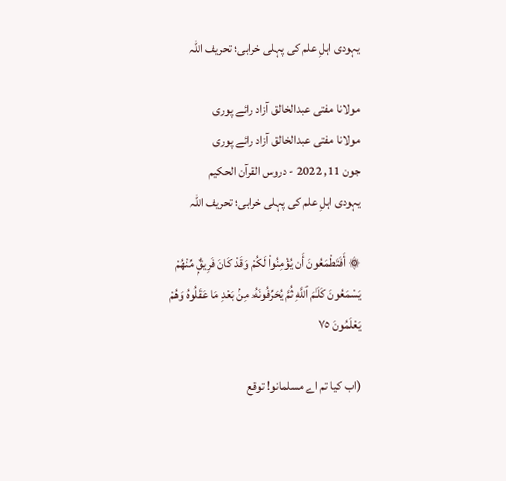یہودی اہلِ علم کی پہلی خرابی؛ تحریف اللہ

مولانا مفتی عبدالخالق آزاد رائے پوری
مولانا مفتی عبدالخالق آزاد رائے پوری
جون 11, 2022 - دروس القرآن الحکیم
یہودی اہلِ علم کی پہلی خرابی؛ تحریف اللہ

۞ أَفَتَطْمَعُونَ أَن يُؤْمِنُوا۟ لَكُمْ وَقَدْ كَانَ فَرِيقٌۭ مِّنْهُمْ يَسْمَعُونَ كَلَـٰمَ ٱللَّهِ ثُمَّ يُحَرِّفُونَهُۥ مِنۢ بَعْدِ مَا عَقَلُوهُ وَهُمْ يَعْلَمُونَ ٧٥

(اب کیا تم اے مسلمانو! توقع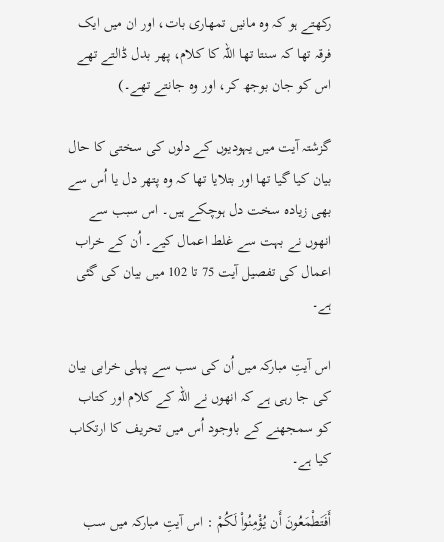رکھتے ہو کہ وہ مانیں تمھاری بات، اور ان میں ایک فرقہ تھا کہ سنتا تھا اللہ کا کلام، پھر بدل ڈالتے تھے اس کو جان بوجھ کر، اور وہ جانتے تھے۔)

گزشتہ آیت میں یہودیوں کے دلوں کی سختی کا حال بیان کیا گیا تھا اور بتلایا تھا کہ وہ پتھر دل یا اُس سے بھی زیادہ سخت دل ہوچکے ہیں۔ اس سبب سے انھوں نے بہت سے غلط اعمال کیے۔ اُن کے خراب اعمال کی تفصیل آیت 75 تا 102 میں بیان کی گئی ہے۔

اس آیتِ مبارکہ میں اُن کی سب سے پہلی خرابی بیان کی جا رہی ہے کہ انھوں نے اللہ کے کلام اور کتاب کو سمجھنے کے باوجود اُس میں تحریف کا ارتکاب کیا ہے۔

أَفَتَطْمَعُونَ أَن يُؤْمِنُوا۟ لَكُمْ : اس آیتِ مبارکہ میں سب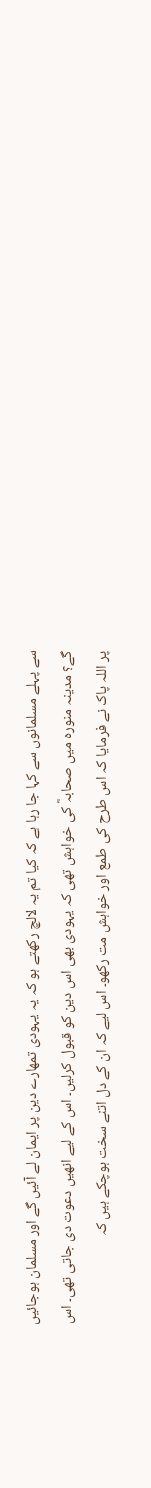سے پہلے مسلمانوں سے کہا جا رہا ہے کہ کیا تم یہ لالچ رکھتے ہو کہ یہ یہودی تمھارے دین پر ایمان لے آئیں گے اور مسلمان ہوجائیں گے؟ مدینہ منورہ میں صحابہؓ کی خواہش تھی کہ یہودی بھی اس دین کو قبول کرلیں۔ اس کے لیے انھیں دعوت دی جاتی تھی۔ اس پر اللہ پاک نے فرمایا کہ اس طرح کی طمع اور خواہش مت رکھو۔ اس لیے کہ ان کے دل اتنے سخت ہوچکے ہیں کہ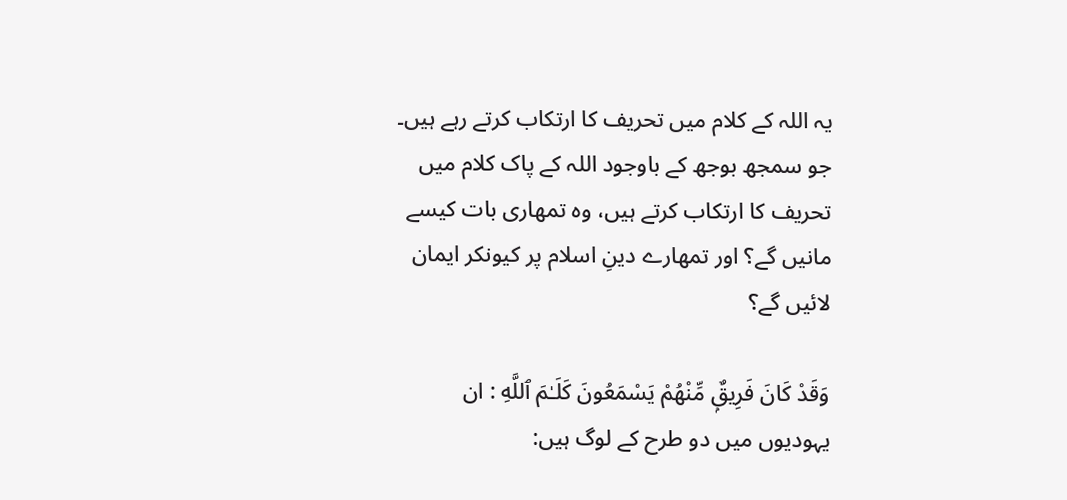یہ اللہ کے کلام میں تحریف کا ارتکاب کرتے رہے ہیں۔ جو سمجھ بوجھ کے باوجود اللہ کے پاک کلام میں تحریف کا ارتکاب کرتے ہیں، وہ تمھاری بات کیسے مانیں گے؟ اور تمھارے دینِ اسلام پر کیونکر ایمان لائیں گے؟

وَقَدْ كَانَ فَرِيقٌۭ مِّنْهُمْ يَسْمَعُونَ كَلَـٰمَ ٱللَّهِ : ان یہودیوں میں دو طرح کے لوگ ہیں: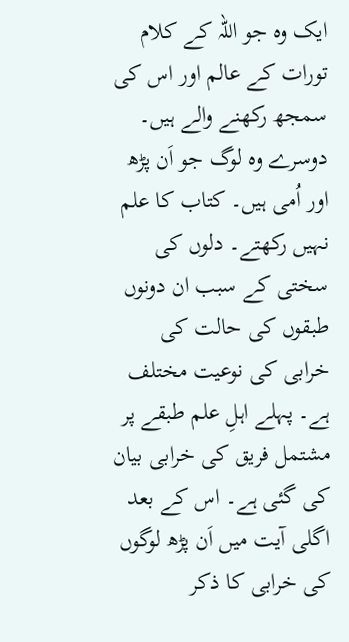ایک وہ جو اللہ کے کلام تورات کے عالم اور اس کی سمجھ رکھنے والے ہیں۔ دوسرے وہ لوگ جو اَن پڑھ اور اُمی ہیں۔ کتاب کا علم نہیں رکھتے۔ دلوں کی سختی کے سبب ان دونوں طبقوں کی حالت کی خرابی کی نوعیت مختلف ہے۔ پہلے اہلِ علم طبقے پر مشتمل فریق کی خرابی بیان کی گئی ہے۔ اس کے بعد اگلی آیت میں اَن پڑھ لوگوں کی خرابی کا ذکر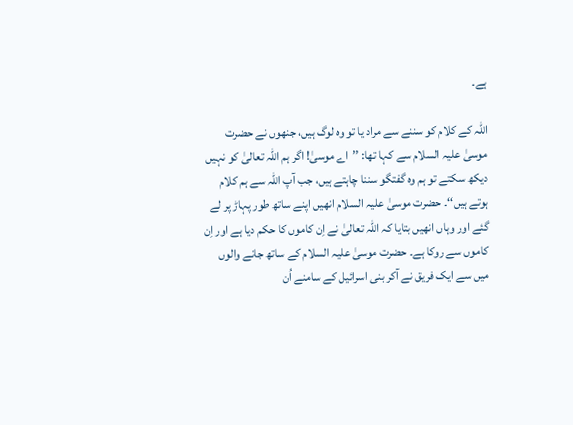ہے۔

اللہ کے کلام کو سننے سے مراد یا تو وہ لوگ ہیں، جنھوں نے حضرت موسیٰ علیہ السلام سے کہا تھا: ’’اے موسیٰ! اگر ہم اللہ تعالیٰ کو نہیں دیکھ سکتے تو ہم وہ گفتگو سننا چاہتے ہیں، جب آپ اللہ سے ہم کلام ہوتے ہیں‘‘۔ حضرت موسیٰ علیہ السلام انھیں اپنے ساتھ طور پہاڑ پر لے گئے اور وہاں انھیں بتایا کہ اللہ تعالیٰ نے اِن کاموں کا حکم دیا ہے اور اِن کاموں سے روکا ہے۔ حضرت موسیٰ علیہ السلام کے ساتھ جانے والوں میں سے ایک فریق نے آکر بنی اسرائیل کے سامنے اُن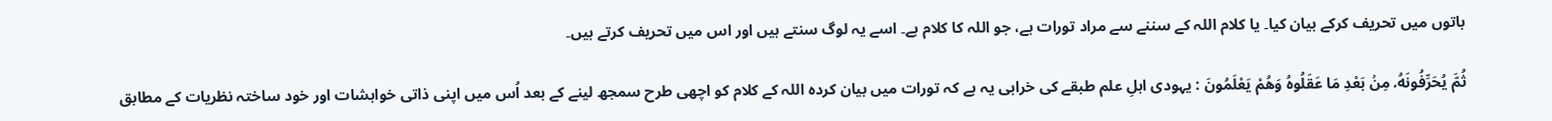باتوں میں تحریف کرکے بیان کیا۔ یا کلام اللہ کے سننے سے مراد تورات ہے، جو اللہ کا کلام ہے۔ اسے یہ لوگ سنتے ہیں اور اس میں تحریف کرتے ہیں۔

ثُمَّ يُحَرِّفُونَهُۥ مِنۢ بَعْدِ مَا عَقَلُوهُ وَهُمْ يَعْلَمُونَ : یہودی اہلِ علم طبقے کی خرابی یہ ہے کہ تورات میں بیان کردہ اللہ کے کلام کو اچھی طرح سمجھ لینے کے بعد اُس میں اپنی ذاتی خواہشات اور خود ساختہ نظریات کے مطابق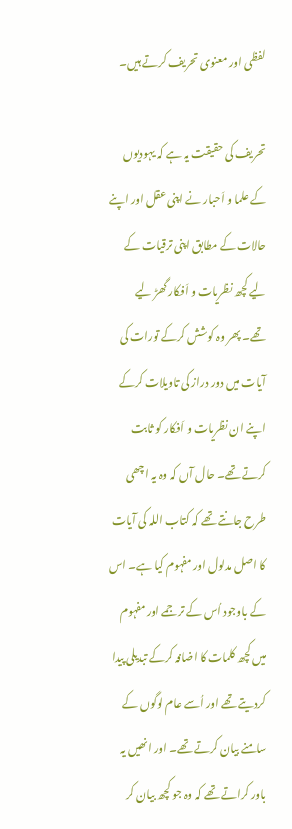لفظی اور معنوی تحریف کرتے ہیں۔

تحریف کی حقیقت یہ ہے کہ یہودیوں کے علما و اَحبار نے اپنی عقل اور اپنے حالات کے مطابق اپنی ترقیات کے لیے کچھ نظریات و اَفکار گھڑ لیے تھے۔ پھر وہ کوشش کرکے تورات کی آیات میں دور دراز کی تاویلات کرکے اپنے ان نظریات و اَفکار کو ثابت کرتے تھے۔ حال آں کہ وہ یہ اچھی طرح جانتے تھے کہ کتاب اللہ کی آیات کا اصل مدلول اور مفہوم کیا ہے۔ اس کے باوجود اُس کے ترجمے اور مفہوم میں کچھ کلمات کا اضافہ کرکے تبدیلی پیدا کردیتے تھے اور اُسے عام لوگوں کے سامنے بیان کرتے تھے۔ اور انھیں یہ باور کراتے تھے کہ وہ جو کچھ بیان کر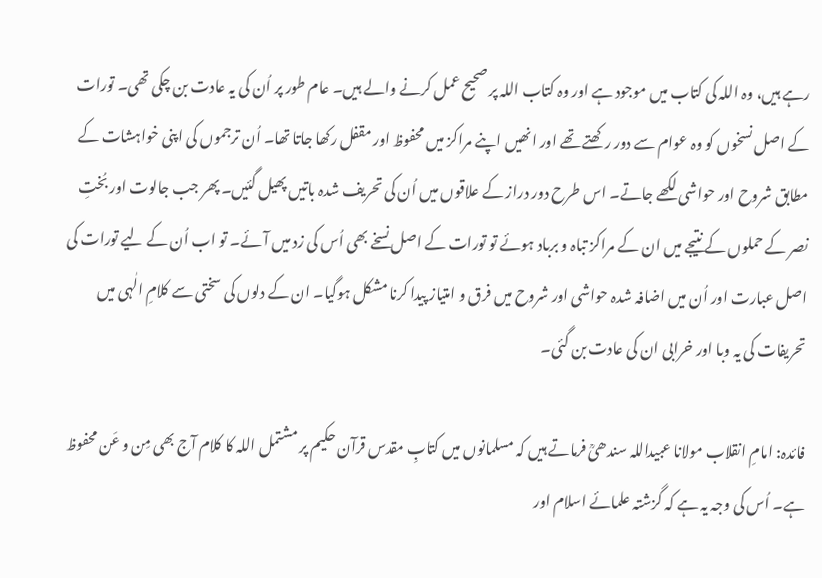رہے ہیں، وہ اللہ کی کتاب میں موجود ہے اور وہ کتاب اللہ پر صحیح عمل کرنے والے ہیں۔ عام طور پر اُن کی یہ عادت بن چکی تھی۔ تورات کے اصل نسخوں کو وہ عوام سے دور رکھتے تھے اور انھیں اپنے مراکز میں محفوظ اور مقفل رکھا جاتا تھا۔ اُن ترجموں کی اپنی خواہشات کے مطابق شروح اور حواشی لکھے جاتے۔ اس طرح دور دراز کے علاقوں میں اُن کی تحریف شدہ باتیں پھیل گئیں۔ پھر جب جالوت اور بُختِ نصر کے حملوں کے نتیجے میں ان کے مراکز تباہ و برباد ہوئے تو تورات کے اصل نسخے بھی اُس کی زد میں آئے۔ تو اب اُن کے لیے تورات کی اصل عبارت اور اُن میں اضافہ شدہ حواشی اور شروح میں فرق و امتیاز پیدا کرنا مشکل ہوگیا۔ ان کے دلوں کی سختی سے کلامِ الٰہی میں تحریفات کی یہ وبا اور خرابی ان کی عادت بن گئی۔

فائدہ: امامِ انقلاب مولانا عبیداللہ سندھیؒ فرماتے ہیں کہ مسلمانوں میں کتابِ مقدس قرآن حکیم پر مشتمل اللہ کا کلام آج بھی مِن و عَن محفوظ ہے۔ اُس کی وجہ یہ ہے کہ گزشتہ علمائے اسلام اور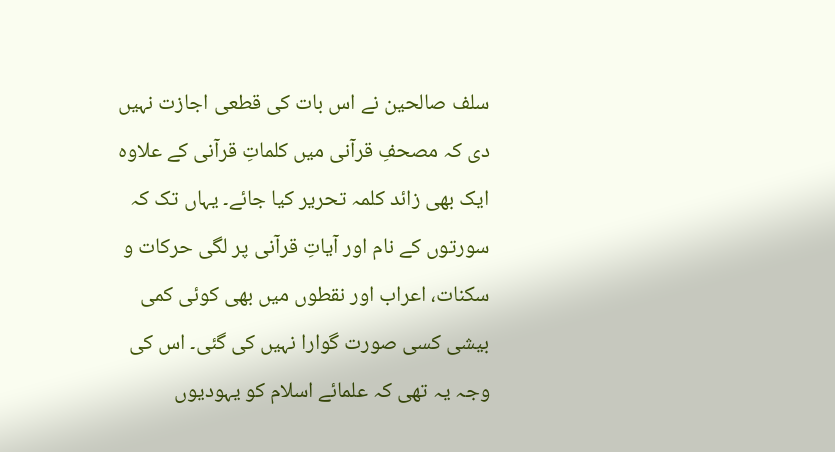سلف صالحین نے اس بات کی قطعی اجازت نہیں دی کہ مصحفِ قرآنی میں کلماتِ قرآنی کے علاوہ ایک بھی زائد کلمہ تحریر کیا جائے۔ یہاں تک کہ سورتوں کے نام اور آیاتِ قرآنی پر لگی حرکات و سکنات، اعراب اور نقطوں میں بھی کوئی کمی بیشی کسی صورت گوارا نہیں کی گئی۔ اس کی وجہ یہ تھی کہ علمائے اسلام کو یہودیوں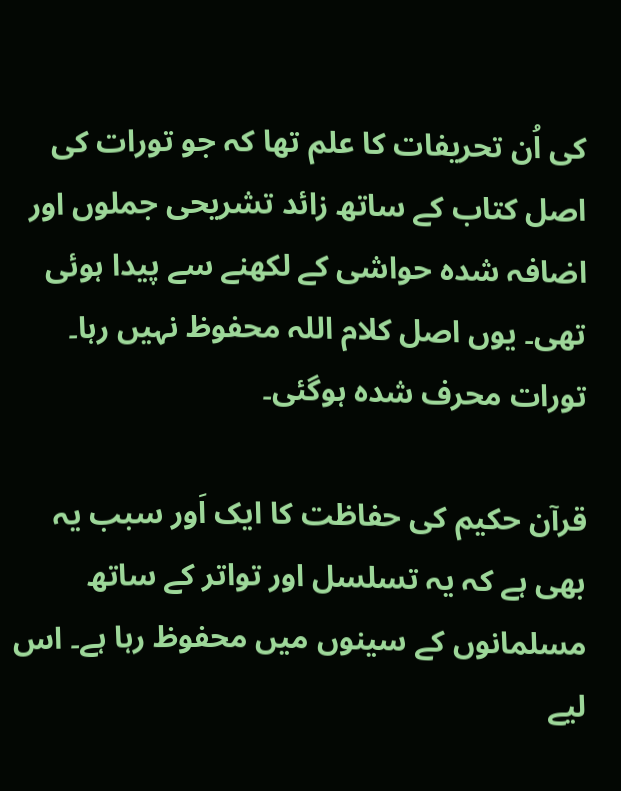کی اُن تحریفات کا علم تھا کہ جو تورات کی اصل کتاب کے ساتھ زائد تشریحی جملوں اور اضافہ شدہ حواشی کے لکھنے سے پیدا ہوئی تھی۔ یوں اصل کلام اللہ محفوظ نہیں رہا۔ تورات محرف شدہ ہوگئی۔

قرآن حکیم کی حفاظت کا ایک اَور سبب یہ بھی ہے کہ یہ تسلسل اور تواتر کے ساتھ مسلمانوں کے سینوں میں محفوظ رہا ہے۔ اس لیے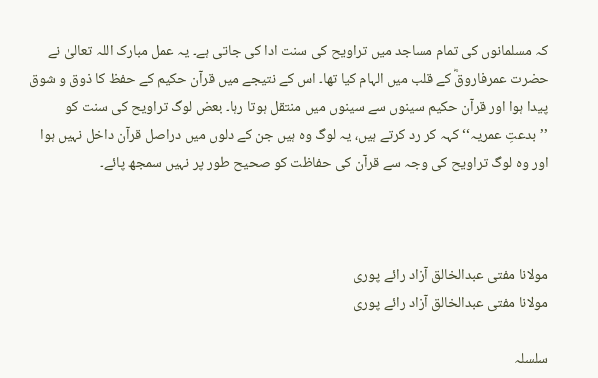کہ مسلمانوں کی تمام مساجد میں تراویح کی سنت ادا کی جاتی ہے۔ یہ عمل مبارک اللہ تعالیٰ نے حضرت عمرفاروقؓ کے قلب میں الہام کیا تھا۔ اس کے نتیجے میں قرآن حکیم کے حفظ کا ذوق و شوق پیدا ہوا اور قرآن حکیم سینوں سے سینوں میں منتقل ہوتا رہا۔ بعض لوگ تراویح کی سنت کو ’’بدعتِ عمریہ‘‘ کہہ کر رد کرتے ہیں، یہ لوگ وہ ہیں جن کے دلوں میں دراصل قرآن داخل نہیں ہوا اور وہ لوگ تراویح کی وجہ سے قرآن کی حفاظت کو صحیح طور پر نہیں سمجھ پائے۔



مولانا مفتی عبدالخالق آزاد رائے پوری
مولانا مفتی عبدالخالق آزاد رائے پوری

سلسلہ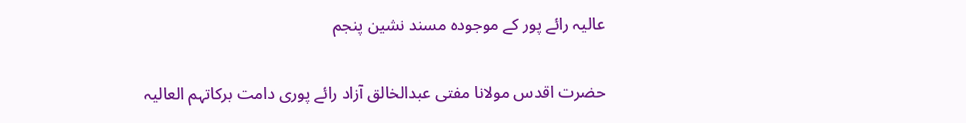عاليہ رائے پور کے موجودہ مسند نشین پنجم

حضرت اقدس مولانا مفتی عبدالخالق آزاد رائے پوری دامت برکاتہم العالیہ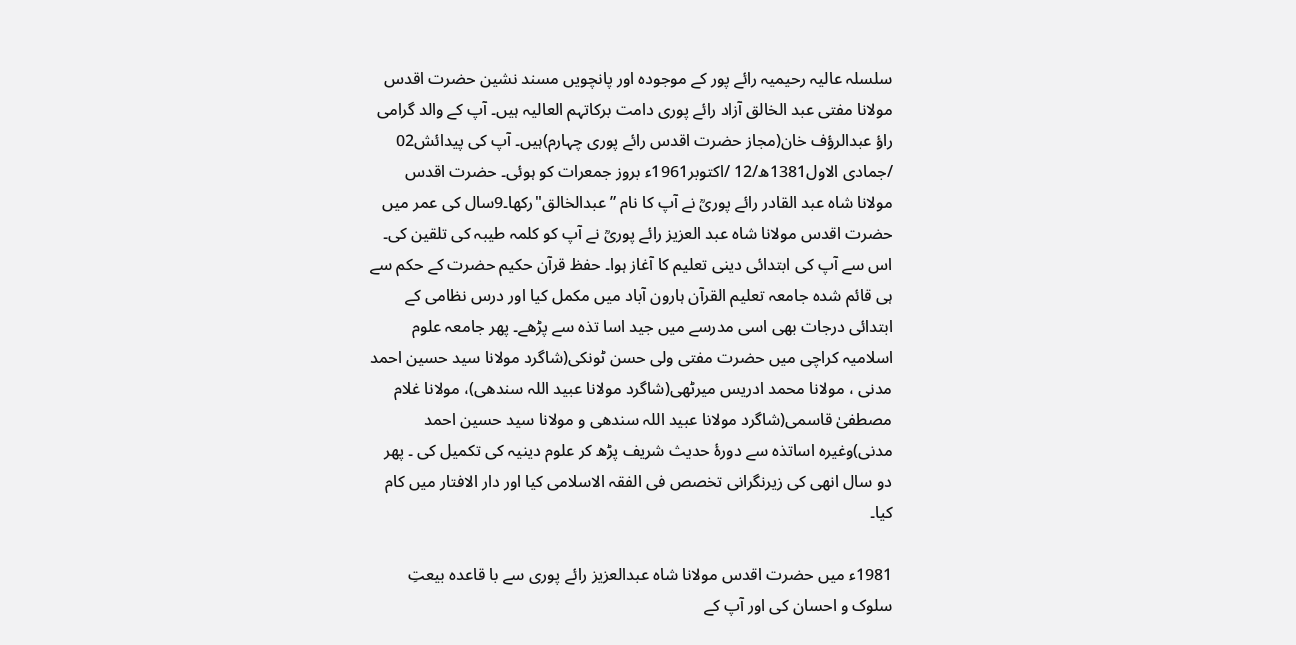سلسلہ عالیہ رحیمیہ رائے پور کے موجودہ اور پانچویں مسند نشین حضرت اقدس مولانا مفتی عبد الخالق آزاد رائے پوری دامت برکاتہم العالیہ ہیں۔ آپ کے والد گرامی راؤ عبدالرؤف خان(مجاز حضرت اقدس رائے پوری چہارم)ہیں۔ آپ کی پیدائش02 /جمادی الاول1381ھ/12 /اکتوبر1961ء بروز جمعرات کو ہوئی۔ حضرت اقدس مولانا شاہ عبد القادر رائے پوریؒ نے آپ کا نام ” عبدالخالق"رکھا۔9سال کی عمر میں حضرت اقدس مولانا شاہ عبد العزیز رائے پوریؒ نے آپ کو کلمہ طیبہ کی تلقین کی۔ اس سے آپ کی ابتدائی دینی تعلیم کا آغاز ہوا۔ حفظ قرآن حکیم حضرت کے حکم سے ہی قائم شدہ جامعہ تعلیم القرآن ہارون آباد میں مکمل کیا اور درس نظامی کے ابتدائی درجات بھی اسی مدرسے میں جید اسا تذہ سے پڑھے۔ پھر جامعہ علوم اسلامیہ کراچی میں حضرت مفتی ولی حسن ٹونکی(شاگرد مولانا سید حسین احمد مدنی ، مولانا محمد ادریس میرٹھی(شاگرد مولانا عبید اللہ سندھی)، مولانا غلام مصطفیٰ قاسمی(شاگرد مولانا عبید اللہ سندھی و مولانا سید حسین احمد مدنی)وغیرہ اساتذہ سے دورۂ حدیث شریف پڑھ کر علوم دینیہ کی تکمیل کی ۔ پھر دو سال انھی کی زیرنگرانی تخصص فی الفقہ الاسلامی کیا اور دار الافتار میں کام کیا۔

1981ء میں حضرت اقدس مولانا شاہ عبدالعزیز رائے پوری سے با قاعدہ بیعتِ سلوک و احسان کی اور آپ کے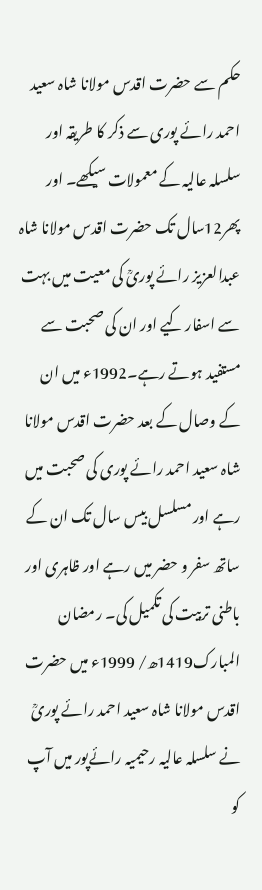حکم سے حضرت اقدس مولانا شاہ سعید احمد رائے پوری سے ذکر کا طریقہ اور سلسلہ عالیہ کے معمولات سیکھے۔ اور پھر12سال تک حضرت اقدس مولانا شاہ عبدالعزیز رائے پوریؒ کی معیت میں بہت سے اسفار کیے اور ان کی صحبت سے مستفید ہوتے رہے۔1992ء میں ان کے وصال کے بعد حضرت اقدس مولانا شاہ سعید احمد رائے پوری کی صحبت میں رہے اور مسلسل بیس سال تک ان کے ساتھ سفر و حضر میں رہے اور ظاہری اور باطنی تربیت کی تکمیل کی۔ رمضان المبارک1419ھ/ 1999ء میں حضرت اقدس مولانا شاہ سعید احمد رائے پوریؒ نے سلسلہ عالیہ رحیمیہ رائےپور میں آپ کو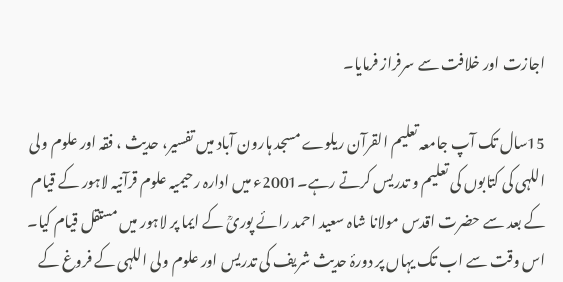اجازت اور خلافت سے سرفراز فرمایا۔

15سال تک آپ جامعہ تعلیم القرآن ریلوے مسجد ہارون آباد میں تفسیر، حدیث ، فقہ اور علوم ولی اللہی کی کتابوں کی تعلیم و تدریس کرتے رہے۔2001ء میں ادارہ رحیمیہ علوم قرآنیہ لاہور کے قیام کے بعد سے حضرت اقدس مولانا شاہ سعید احمد رائے پوریؒ کے ایما پر لاہور میں مستقل قیام کیا۔ اس وقت سے اب تک یہاں پر دورۂ حدیث شریف کی تدریس اور علوم ولی اللہی کے فروغ کے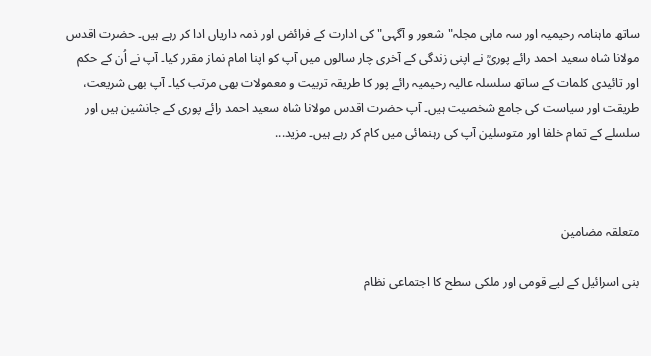ساتھ ماہنامہ رحیمیہ اور سہ ماہی مجلہ"شعور و آگہی" کی ادارت کے فرائض اور ذمہ داریاں ادا کر رہے ہیں۔ حضرت اقدس مولانا شاہ سعید احمد رائے پوریؒ نے اپنی زندگی کے آخری چار سالوں میں آپ کو اپنا امام نماز مقرر کیا۔ آپ نے اُن کے حکم اور تائیدی کلمات کے ساتھ سلسلہ عالیہ رحیمیہ رائے پور کا طریقہ تربیت و معمولات بھی مرتب کیا۔ آپ بھی شریعت، طریقت اور سیاست کی جامع شخصیت ہیں۔ آپ حضرت اقدس مولانا شاہ سعید احمد رائے پوری کے جانشین ہیں اور سلسلے کے تمام خلفا اور متوسلین آپ کی رہنمائی میں کام کر رہے ہیں۔ مزید...



متعلقہ مضامین

بنی اسرائیل کے لیے قومی اور ملکی سطح کا اجتماعی نظام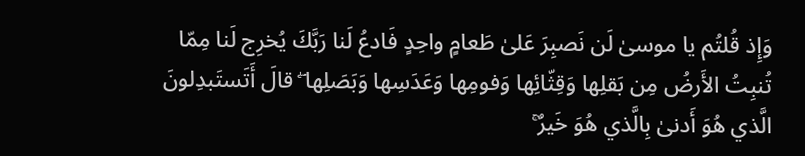وَإِذ قُلتُم يا موسىٰ لَن نَصبِرَ عَلىٰ طَعامٍ واحِدٍ فَادعُ لَنا رَبَّكَ يُخرِج لَنا مِمّا تُنبِتُ الأَرضُ مِن بَقلِها وَقِثّائِها وَفومِها وَعَدَسِها وَبَصَلِها ۖ قالَ أَتَستَبدِلونَ الَّذي هُوَ أَدنىٰ بِالَّذي هُوَ خَيرٌ ۚ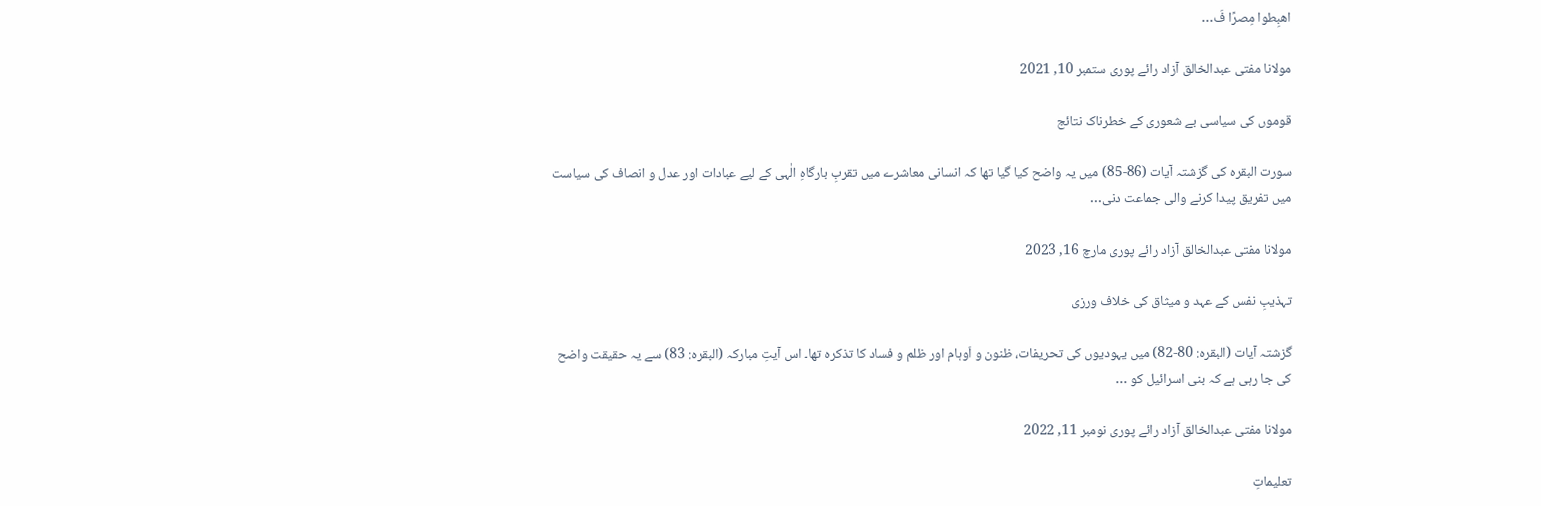اهبِطوا مِصرًا فَ…

مولانا مفتی عبدالخالق آزاد رائے پوری ستمبر 10, 2021

قوموں کی سیاسی بے شعوری کے خطرناک نتائج

سورت البقرہ کی گزشتہ آیات (86-85) میں یہ واضح کیا گیا تھا کہ انسانی معاشرے میں تقربِ بارگاہِ الٰہی کے لیے عبادات اور عدل و انصاف کی سیاست میں تفریق پیدا کرنے والی جماعت دنی…

مولانا مفتی عبدالخالق آزاد رائے پوری مارچ 16, 2023

تہذیبِ نفس کے عہد و میثاق کی خلاف ورزی

گزشتہ آیات (البقرہ: 80-82) میں یہودیوں کی تحریفات، ظنون و اَوہام اور ظلم و فساد کا تذکرہ تھا۔ اس آیتِ مبارکہ (البقرہ: 83) سے یہ حقیقت واضح کی جا رہی ہے کہ بنی اسرائیل کو …

مولانا مفتی عبدالخالق آزاد رائے پوری نومبر 11, 2022

تعلیماتِ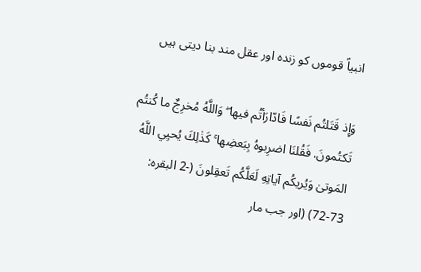انبیاؑ قوموں کو زندہ اور عقل مند بنا دیتی ہیں

وَإِذ قَتَلتُم نَفسًا فَادّارَأتُم فيها ۖ وَاللَّهُ مُخرِجٌ ما كُنتُم تَكتُمونَ. فَقُلنَا اضرِبوهُ بِبَعضِها ۚ كَذٰلِكَ يُحيِي اللَّهُ المَوتىٰ وَيُريكُم آياتِهِ لَعَلَّكُم تَعقِلونَ (-2 البقرہ: 73-72) (اور جب مار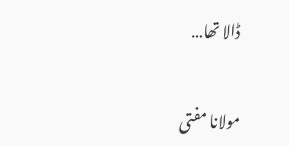ڈالا تھا…

مولانا مفتی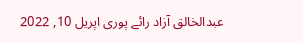عبدالخالق آزاد رائے پوری اپریل 10, 2022